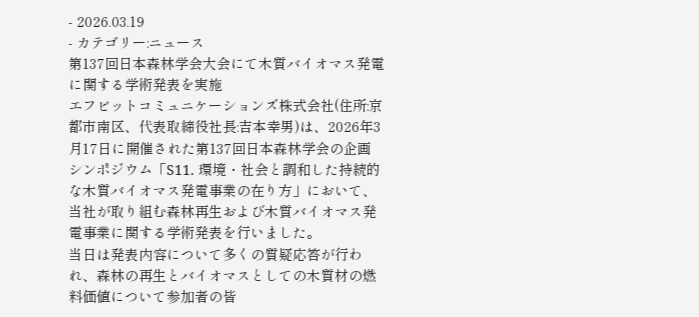- 2026.03.19
- カテゴリー:ニュース
第137回日本森林学会大会にて木質バイオマス発電に関する学術発表を実施
エフビットコミュニケーションズ株式会社(住所:京都市南区、代表取締役社長:吉本幸男)は、2026年3月17日に開催された第137回日本森林学会の企画シンポジウム「S11. 環境・社会と調和した持続的な木質バイオマス発電事業の在り方」において、当社が取り組む森林再生および木質バイオマス発電事業に関する学術発表を行いました。
当日は発表内容について多くの質疑応答が行われ、森林の再生とバイオマスとしての木質材の燃料価値について参加者の皆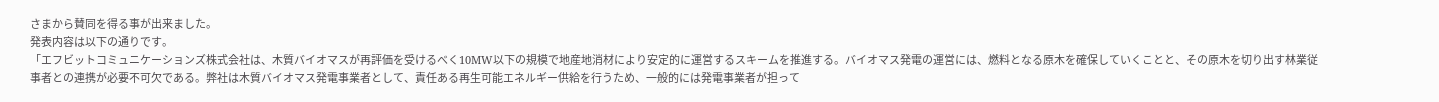さまから賛同を得る事が出来ました。
発表内容は以下の通りです。
「エフビットコミュニケーションズ株式会社は、木質バイオマスが再評価を受けるべく10MW以下の規模で地産地消材により安定的に運営するスキームを推進する。バイオマス発電の運営には、燃料となる原木を確保していくことと、その原木を切り出す林業従事者との連携が必要不可欠である。弊社は木質バイオマス発電事業者として、責任ある再生可能エネルギー供給を行うため、一般的には発電事業者が担って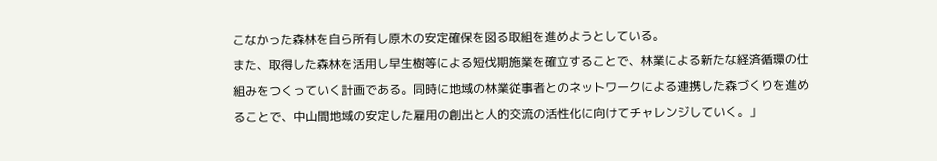こなかった森林を自ら所有し原木の安定確保を図る取組を進めようとしている。
また、取得した森林を活用し早生樹等による短伐期施業を確立することで、林業による新たな経済循環の仕組みをつくっていく計画である。同時に地域の林業従事者とのネットワークによる連携した森づくりを進めることで、中山間地域の安定した雇用の創出と人的交流の活性化に向けてチャレンジしていく。」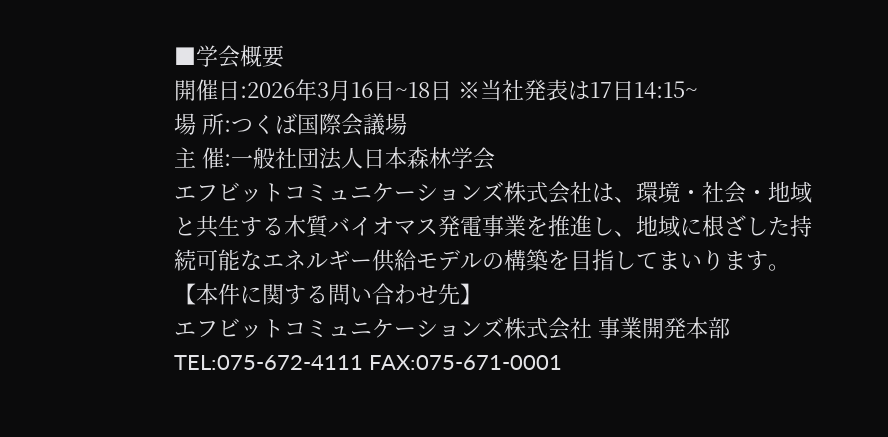■学会概要
開催日:2026年3月16日~18日 ※当社発表は17日14:15~
場 所:つくば国際会議場
主 催:一般社団法人日本森林学会
エフビットコミュニケーションズ株式会社は、環境・社会・地域と共生する木質バイオマス発電事業を推進し、地域に根ざした持続可能なエネルギー供給モデルの構築を目指してまいります。
【本件に関する問い合わせ先】
エフビットコミュニケーションズ株式会社 事業開発本部
TEL:075-672-4111 FAX:075-671-0001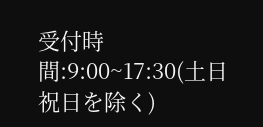受付時間:9:00~17:30(土日祝日を除く)